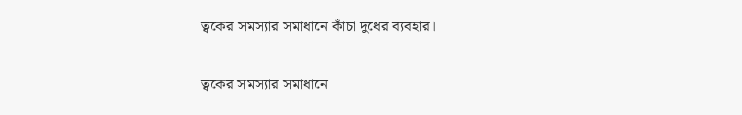ত্বকের সমস্যার সমাধানে কাঁচা দুধের ব্যবহার।

ত্বকের সমস্যার সমাধানে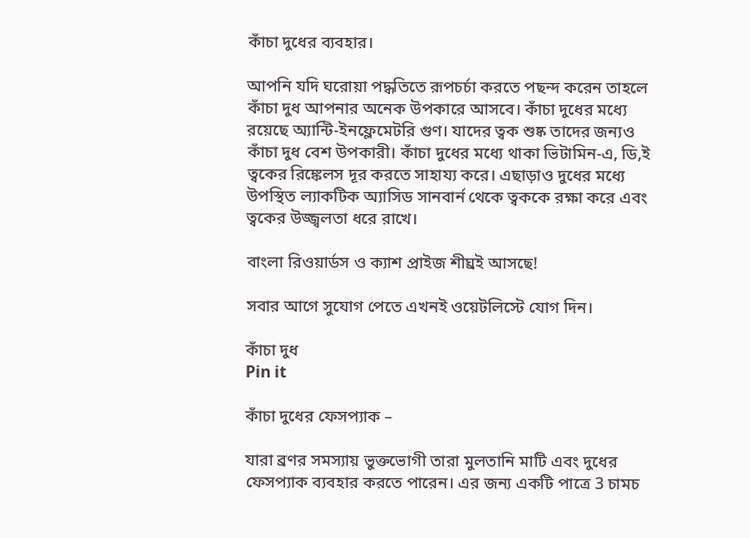কাঁচা দুধের ব্যবহার।

আপনি যদি ঘরোয়া পদ্ধতিতে রূপচর্চা করতে পছন্দ করেন তাহলে কাঁচা দুধ আপনার অনেক উপকারে আসবে। কাঁচা দুধের মধ্যে রয়েছে অ্যান্টি-ইনফ্লেমেটরি গুণ। যাদের ত্বক শুষ্ক তাদের জন্যও কাঁচা দুধ বেশ উপকারী। কাঁচা দুধের মধ্যে থাকা ভিটামিন-এ, ডি,ই ত্বকের রিঙ্কেলস দূর করতে সাহায্য করে। এছাড়াও দুধের মধ্যে উপস্থিত ল্যাকটিক অ্যাসিড সানবার্ন থেকে ত্বককে রক্ষা করে এবং ত্বকের উজ্জ্বলতা ধরে রাখে।

বাংলা রিওয়ার্ডস ও ক্যাশ প্রাইজ শীঘ্রই আসছে!

সবার আগে সুযোগ পেতে এখনই ওয়েটলিস্টে যোগ দিন।

কাঁচা দুধ
Pin it

কাঁচা দুধের ফেসপ্যাক –

যারা ব্রণর সমস্যায় ভুক্তভোগী তারা মুলতানি মাটি এবং দুধের ফেসপ্যাক ব্যবহার করতে পারেন। এর জন্য একটি পাত্রে 3 চামচ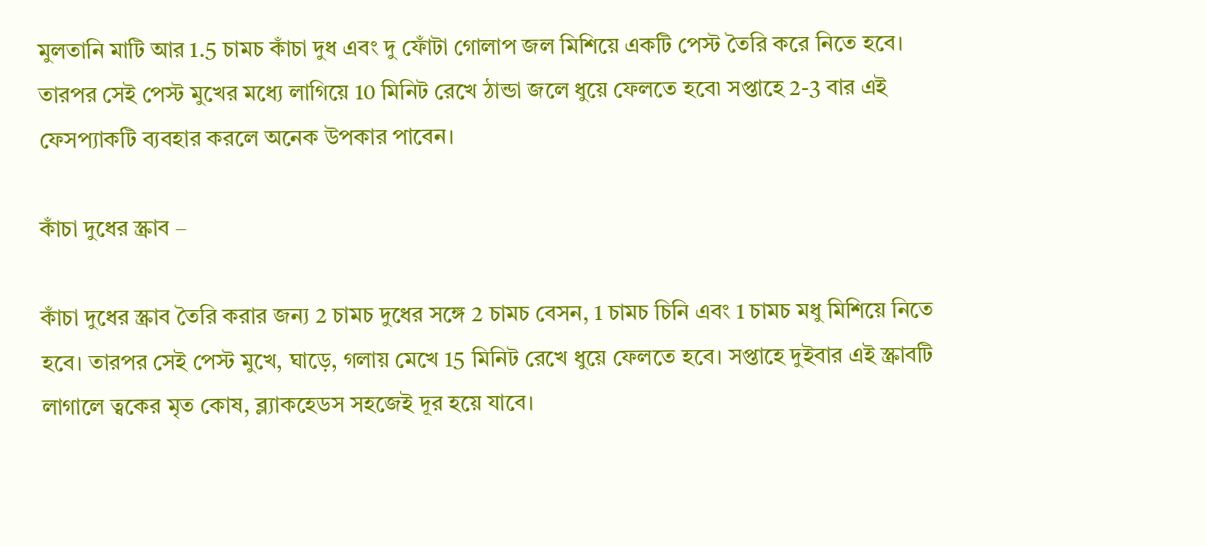মুলতানি মাটি আর 1.5 চামচ কাঁচা দুধ এবং দু ফোঁটা গোলাপ জল মিশিয়ে একটি পেস্ট তৈরি করে নিতে হবে। তারপর সেই পেস্ট মুখের মধ্যে লাগিয়ে 10 মিনিট রেখে ঠান্ডা জলে ধুয়ে ফেলতে হবে৷ সপ্তাহে 2-3 বার এই ফেসপ্যাকটি ব্যবহার করলে অনেক উপকার পাবেন।

কাঁচা দুধের স্ক্রাব –

কাঁচা দুধের স্ক্রাব তৈরি করার জন্য 2 চামচ দুধের সঙ্গে 2 চামচ বেসন, 1 চামচ চিনি এবং 1 চামচ মধু মিশিয়ে নিতে হবে। তারপর সেই পেস্ট মুখে, ঘাড়ে, গলায় মেখে 15 মিনিট রেখে ধুয়ে ফেলতে হবে। সপ্তাহে দুইবার এই স্ক্রাবটি লাগালে ত্বকের মৃত কোষ, ব্ল্যাকহেডস সহজেই দূর হয়ে যাবে।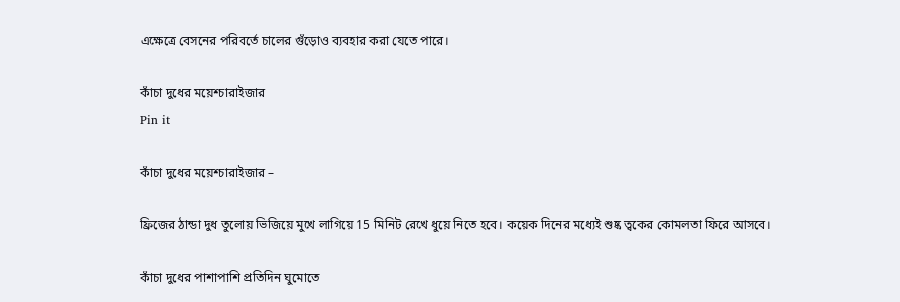এক্ষেত্রে বেসনের পরিবর্তে চালের গুঁড়োও ব্যবহার করা যেতে পারে।

কাঁচা দুধের ময়েশ্চারাইজার
Pin it

কাঁচা দুধের ময়েশ্চারাইজার –

ফ্রিজের ঠান্ডা দুধ তুলোয় ভিজিয়ে মুখে লাগিয়ে 15 মিনিট রেখে ধুয়ে নিতে হবে। কয়েক দিনের মধ্যেই শুষ্ক ত্বকের কোমলতা ফিরে আসবে।

কাঁচা দুধের পাশাপাশি প্রতিদিন ঘুমোতে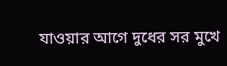যাওয়ার আগে দুধের সর মুখে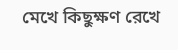মেখে কিছুক্ষণ রেখে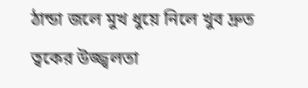ঠান্ডা জলে মুখ ধুয়ে নিলে খুব দ্রুত ত্বকের উজ্জ্বলতা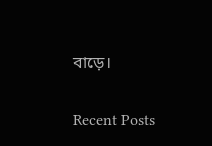বাড়ে।

Recent Posts